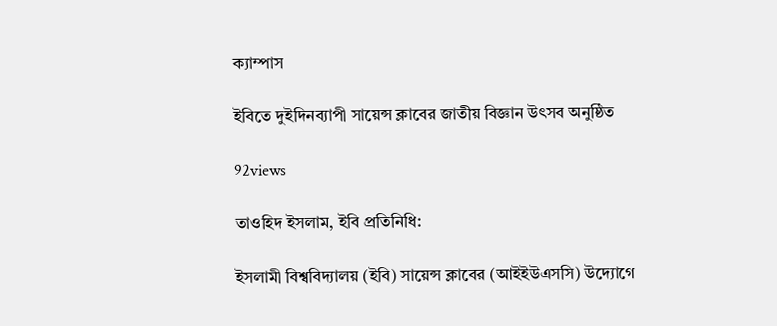ক্যাম্পাস

ইবিতে দুইদিনব্যাপী সায়েন্স ক্লাবের জাতীয় বিজ্ঞান উৎসব অনুষ্ঠিত

92views

তাওহিদ ইসলাম, ইবি প্রতিনিধি:

ইসলামী বিশ্ববিদ্যালয় (ইবি) সায়েন্স ক্লাবের (আইইউএসসি) উদ্যোগে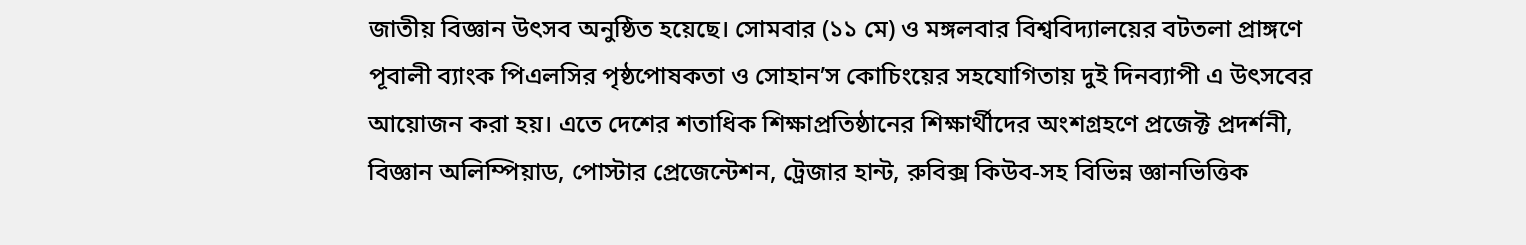জাতীয় বিজ্ঞান উৎসব অনুষ্ঠিত হয়েছে। সোমবার (১১ মে) ও মঙ্গলবার বিশ্ববিদ্যালয়ের বটতলা প্রাঙ্গণে পূবালী ব্যাংক পিএলসির পৃষ্ঠপোষকতা ও সোহান’স কোচিংয়ের সহযোগিতায় দুই দিনব্যাপী এ উৎসবের আয়োজন করা হয়। এতে দেশের শতাধিক শিক্ষাপ্রতিষ্ঠানের শিক্ষার্থীদের অংশগ্রহণে প্রজেক্ট প্রদর্শনী, বিজ্ঞান অলিম্পিয়াড, পোস্টার প্রেজেন্টেশন, ট্রেজার হান্ট, রুবিক্স কিউব-সহ বিভিন্ন জ্ঞানভিত্তিক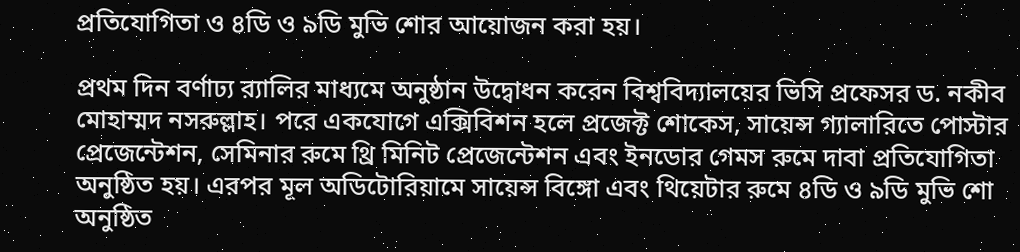প্রতিযোগিতা ও ৪ডি ও ৯ডি মুভি শোর আয়োজন করা হয়।

প্রথম দিন বর্ণাঢ্য র‍্যালির মাধ্যমে অনুষ্ঠান উদ্বোধন করেন বিশ্ববিদ্যালয়ের ভিসি প্রফেসর ড. নকীব মোহাম্মদ নসরুল্লাহ। পরে একযোগে এক্সিবিশন হলে প্রজেক্ট শোকেস, সায়েন্স গ্যালারিতে পোস্টার প্রেজেন্টেশন, সেমিনার রুমে থ্রি মিনিট প্রেজেন্টেশন এবং ইনডোর গেমস রুমে দাবা প্রতিযোগিতা অনুষ্ঠিত হয়। এরপর মূল অডিটোরিয়ামে সায়েন্স বিঙ্গো এবং থিয়েটার রুমে ৪ডি ও ৯ডি মুভি শো অনুষ্ঠিত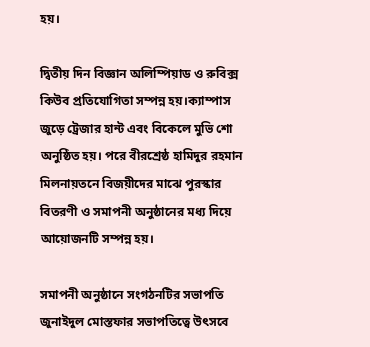হয়।

দ্বিতীয় দিন বিজ্ঞান অলিম্পিয়াড ও রুবিক্স কিউব প্রতিযোগিতা সম্পন্ন হয়।ক্যাম্পাস জুড়ে ট্রেজার হান্ট এবং বিকেলে মুভি শো অনুষ্ঠিত হয়। পরে বীরশ্রেষ্ঠ হামিদুর রহমান মিলনায়তনে বিজয়ীদের মাঝে পুরস্কার বিতরণী ও সমাপনী অনুষ্ঠানের মধ্য দিয়ে আয়োজনটি সম্পন্ন হয়।

সমাপনী অনুষ্ঠানে সংগঠনটির সভাপতি জুনাইদুল মোস্তফার সভাপতিত্বে উৎসবে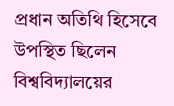প্রধান অতিথি হিসেবে উপস্থিত ছিলেন বিশ্ববিদ্যালয়ের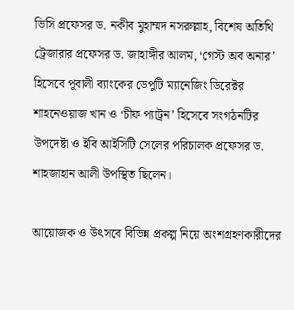ভিসি প্রফেসর ড. নকীব মুহাম্মদ নসরুল্লাহ, বিশেষ অতিথি ট্রেজারার প্রফেসর ড. জাহাঙ্গীর আলম, ‘গেস্ট অব অনার’ হিসেবে পূবালী ব্যাংকের ডেপুটি ম্যানেজিং ডিরেক্টর শাহনেওয়াজ খান ও ‘চীফ প্যাট্রন’ হিসেবে সংগঠনটির উপদেষ্টা ও ইবি আইসিটি সেলের পরিচালক প্রফেসর ড. শাহজাহান আলী উপস্থিত ছিলেন।

আয়োজক ও উৎসবে বিভিন্ন প্রকল্প নিয়ে অংশগ্রহণকারীদের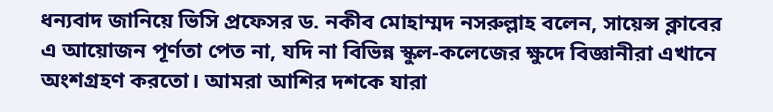ধন্যবাদ জানিয়ে ভিসি প্রফেসর ড. নকীব মোহাম্মদ নসরুল্লাহ বলেন, সায়েন্স ক্লাবের এ আয়োজন পূর্ণতা পেত না, যদি না বিভিন্ন স্কুল-কলেজের ক্ষুদে বিজ্ঞানীরা এখানে অংশগ্রহণ করতো। আমরা আশির দশকে যারা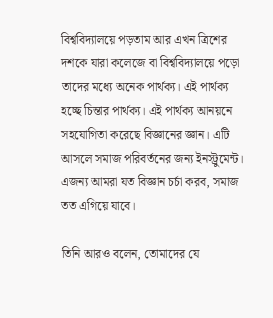বিশ্ববিদ্যালয়ে পড়তাম আর এখন ত্রিশের দশকে যারা কলেজে বা বিশ্ববিদ্যালয়ে পড়ো তাদের মধ্যে অনেক পার্থক্য। এই পার্থক্য হচ্ছে চিন্তার পার্থক্য। এই পার্থক্য আনয়নে সহযোগিতা করেছে বিজ্ঞানের জ্ঞান। এটি আসলে সমাজ পরিবর্তনের জন্য ইনস্ট্রুমেন্ট। এজন্য আমরা যত বিজ্ঞান চর্চা করব, সমাজ তত এগিয়ে যাবে।

তিনি আরও বলেন, তোমাদের যে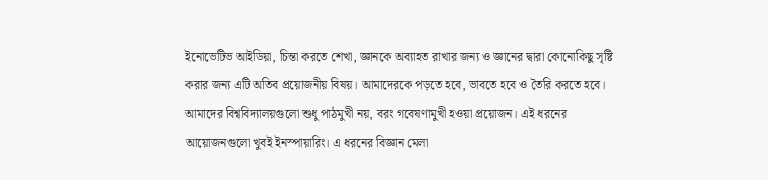ইনোভেটিভ আইডিয়া, চিন্তা করতে শেখা, জ্ঞানকে অব্যাহত রাখার জন্য ও জ্ঞানের দ্বারা কোনোকিছু সৃষ্টি করার জন্য এটি অতিব প্রয়োজনীয় বিষয়। আমাদেরকে পড়তে হবে, ভাবতে হবে ও তৈরি করতে হবে। আমাদের বিশ্ববিদ্যালয়গুলো শুধু পাঠমুখী নয়, বরং গবেষণামুখী হওয়া প্রয়োজন। এই ধরনের আয়োজনগুলো খুবই ইনস্পায়ারিং। এ ধরনের বিজ্ঞান মেলা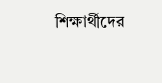শিক্ষার্থীদের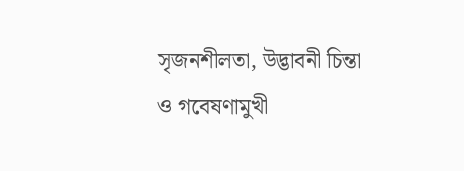সৃজনশীলতা, উদ্ভাবনী চিন্তা ও গবেষণামুখী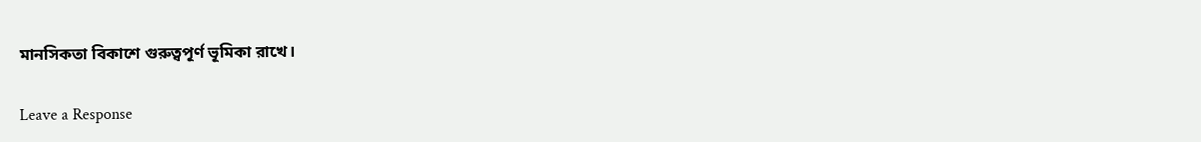মানসিকতা বিকাশে গুরুত্বপূর্ণ ভূমিকা রাখে।

Leave a Response